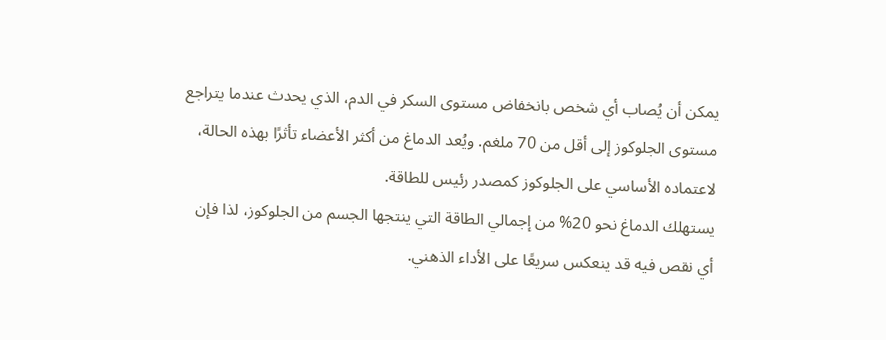يمكن أن يُصاب أي شخص بانخفاض مستوى السكر في الدم، الذي يحدث عندما يتراجع مستوى الجلوكوز إلى أقل من 70 ملغم. ويُعد الدماغ من أكثر الأعضاء تأثرًا بهذه الحالة، لاعتماده الأساسي على الجلوكوز كمصدر رئيس للطاقة.
يستهلك الدماغ نحو 20% من إجمالي الطاقة التي ينتجها الجسم من الجلوكوز، لذا فإن أي نقص فيه قد ينعكس سريعًا على الأداء الذهني.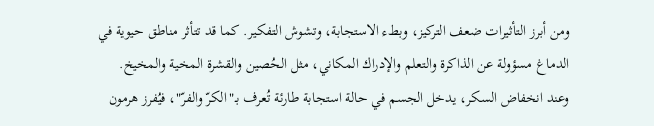ومن أبرز التأثيرات ضعف التركيز، وبطء الاستجابة، وتشوش التفكير. كما قد تتأثر مناطق حيوية في الدماغ مسؤولة عن الذاكرة والتعلم والإدراك المكاني، مثل الحُصين والقشرة المخية والمخيخ.
وعند انخفاض السكر، يدخل الجسم في حالة استجابة طارئة تُعرف بـ"الكرّ والفرّ"، فيُفرز هرمون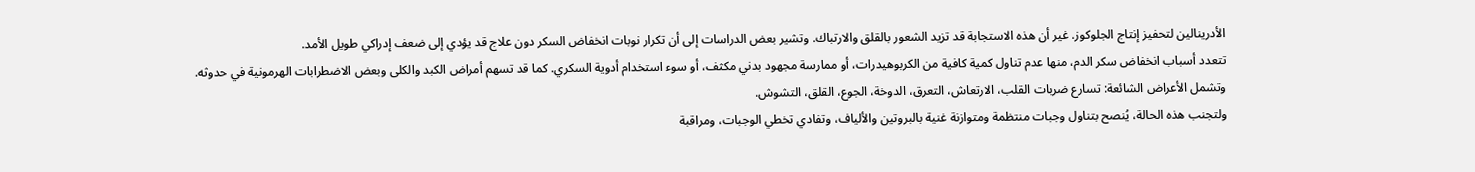الأدرينالين لتحفيز إنتاج الجلوكوز. غير أن هذه الاستجابة قد تزيد الشعور بالقلق والارتباك. وتشير بعض الدراسات إلى أن تكرار نوبات انخفاض السكر دون علاج قد يؤدي إلى ضعف إدراكي طويل الأمد.
تتعدد أسباب انخفاض سكر الدم، منها عدم تناول كمية كافية من الكربوهيدرات، أو ممارسة مجهود بدني مكثف، أو سوء استخدام أدوية السكري. كما قد تسهم أمراض الكبد والكلى وبعض الاضطرابات الهرمونية في حدوثه.
وتشمل الأعراض الشائعة: تسارع ضربات القلب، الارتعاش، التعرق، الدوخة، الجوع، القلق، التشوش.
ولتجنب هذه الحالة، يُنصح بتناول وجبات منتظمة ومتوازنة غنية بالبروتين والألياف، وتفادي تخطي الوجبات، ومراقبة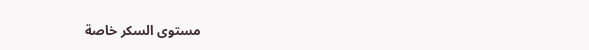مستوى السكر خاصة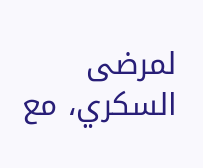لمرضى السكري، مع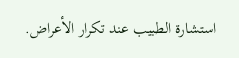استشارة الطبيب عند تكرار الأعراض.